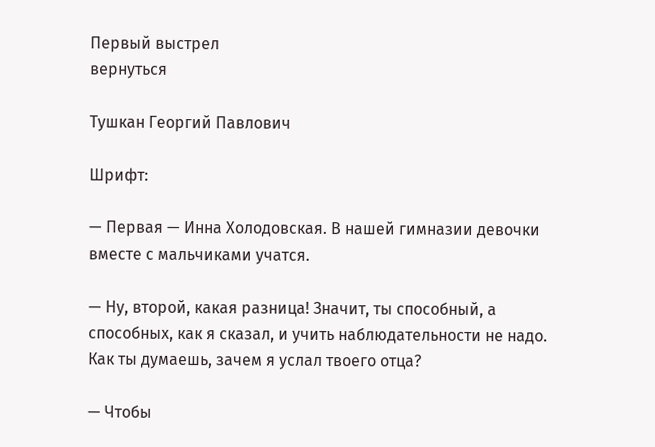Первый выстрел
вернуться

Тушкан Георгий Павлович

Шрифт:

— Первая — Инна Холодовская. В нашей гимназии девочки вместе с мальчиками учатся.

— Ну, второй, какая разница! Значит, ты способный, а способных, как я сказал, и учить наблюдательности не надо. Как ты думаешь, зачем я услал твоего отца?

— Чтобы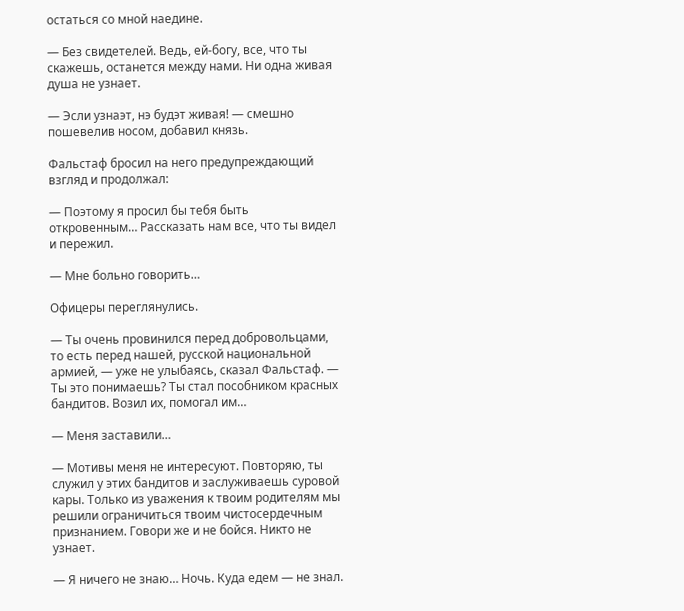остаться со мной наедине.

— Без свидетелей. Ведь, ей-богу, все, что ты скажешь, останется между нами. Ни одна живая душа не узнает.

— Эсли узнаэт, нэ будэт живая! — смешно пошевелив носом, добавил князь.

Фальстаф бросил на него предупреждающий взгляд и продолжал:

— Поэтому я просил бы тебя быть откровенным… Рассказать нам все, что ты видел и пережил.

— Мне больно говорить…

Офицеры переглянулись.

— Ты очень провинился перед добровольцами, то есть перед нашей, русской национальной армией, — уже не улыбаясь, сказал Фальстаф. — Ты это понимаешь? Ты стал пособником красных бандитов. Возил их, помогал им…

— Меня заставили…

— Мотивы меня не интересуют. Повторяю, ты служил у этих бандитов и заслуживаешь суровой кары. Только из уважения к твоим родителям мы решили ограничиться твоим чистосердечным признанием. Говори же и не бойся. Никто не узнает.

— Я ничего не знаю… Ночь. Куда едем — не знал.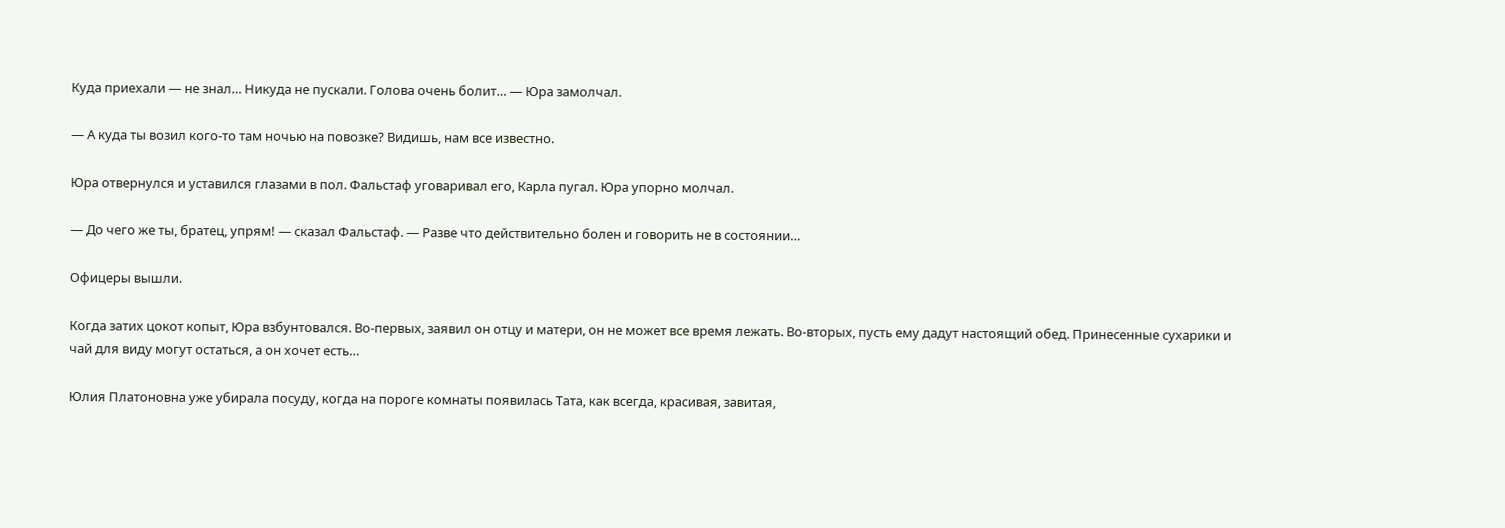Куда приехали — не знал… Никуда не пускали. Голова очень болит… — Юра замолчал.

— А куда ты возил кого-то там ночью на повозке? Видишь, нам все известно.

Юра отвернулся и уставился глазами в пол. Фальстаф уговаривал его, Карла пугал. Юра упорно молчал.

— До чего же ты, братец, упрям! — сказал Фальстаф. — Разве что действительно болен и говорить не в состоянии…

Офицеры вышли.

Когда затих цокот копыт, Юра взбунтовался. Во-первых, заявил он отцу и матери, он не может все время лежать. Во-вторых, пусть ему дадут настоящий обед. Принесенные сухарики и чай для виду могут остаться, а он хочет есть…

Юлия Платоновна уже убирала посуду, когда на пороге комнаты появилась Тата, как всегда, красивая, завитая,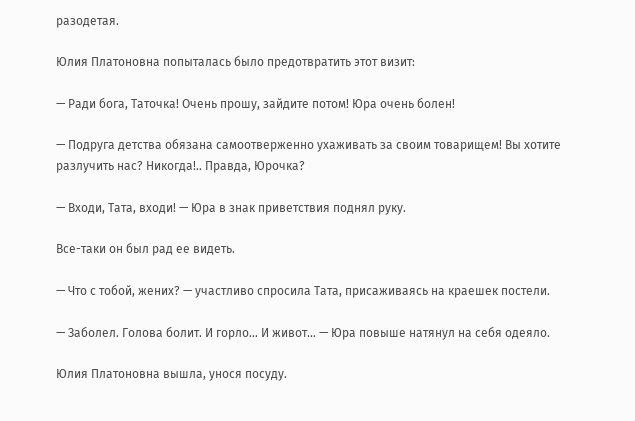разодетая.

Юлия Платоновна попыталась было предотвратить этот визит:

— Ради бога, Таточка! Очень прошу, зайдите потом! Юра очень болен!

— Подруга детства обязана самоотверженно ухаживать за своим товарищем! Вы хотите разлучить нас? Никогда!.. Правда, Юрочка?

— Входи, Тата, входи! — Юра в знак приветствия поднял руку.

Все-таки он был рад ее видеть.

— Что с тобой, жених? — участливо спросила Тата, присаживаясь на краешек постели.

— Заболел. Голова болит. И горло… И живот… — Юра повыше натянул на себя одеяло.

Юлия Платоновна вышла, унося посуду.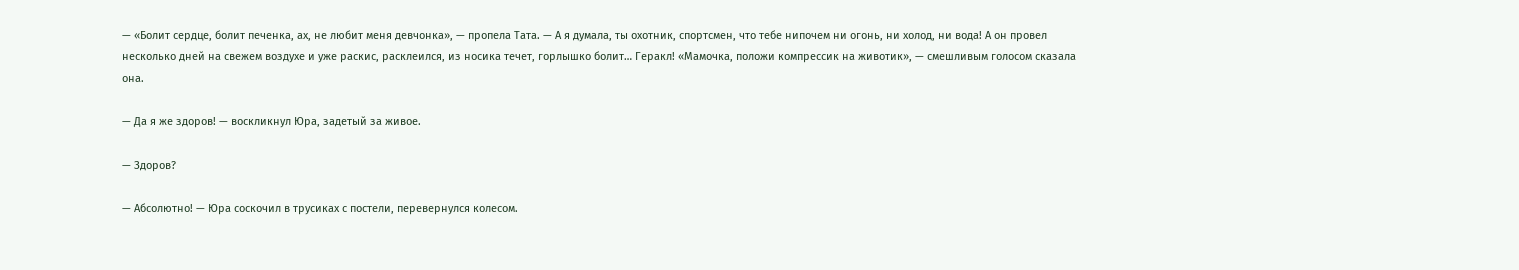— «Болит сердце, болит печенка, ах, не любит меня девчонка», — пропела Тата. — А я думала, ты охотник, спортсмен, что тебе нипочем ни огонь, ни холод, ни вода! А он провел несколько дней на свежем воздухе и уже раскис, расклеился, из носика течет, горлышко болит… Геракл! «Мамочка, положи компрессик на животик», — смешливым голосом сказала она.

— Да я же здоров! — воскликнул Юра, задетый за живое.

— Здоров?

— Абсолютно! — Юра соскочил в трусиках с постели, перевернулся колесом.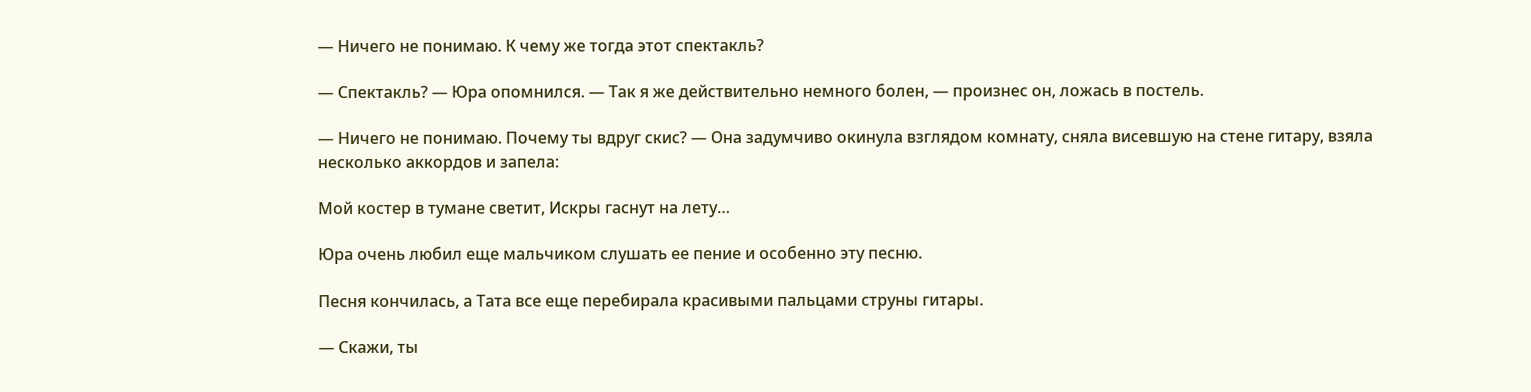— Ничего не понимаю. К чему же тогда этот спектакль?

— Спектакль? — Юра опомнился. — Так я же действительно немного болен, — произнес он, ложась в постель.

— Ничего не понимаю. Почему ты вдруг скис? — Она задумчиво окинула взглядом комнату, сняла висевшую на стене гитару, взяла несколько аккордов и запела:

Мой костер в тумане светит, Искры гаснут на лету…

Юра очень любил еще мальчиком слушать ее пение и особенно эту песню.

Песня кончилась, а Тата все еще перебирала красивыми пальцами струны гитары.

— Скажи, ты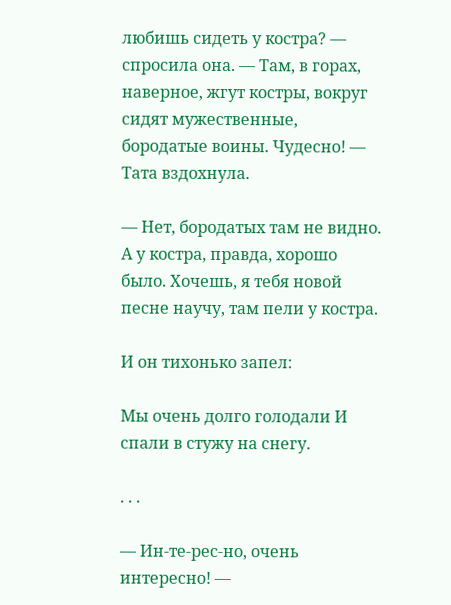любишь сидеть у костра? — спросила она. — Там, в горах, наверное, жгут костры, вокруг сидят мужественные, бородатые воины. Чудесно! — Тата вздохнула.

— Нет, бородатых там не видно. А у костра, правда, хорошо было. Хочешь, я тебя новой песне научу, там пели у костра.

И он тихонько запел:

Мы очень долго голодали И спали в стужу на снегу.

. . .

— Ин-те-рес-но, очень интересно! —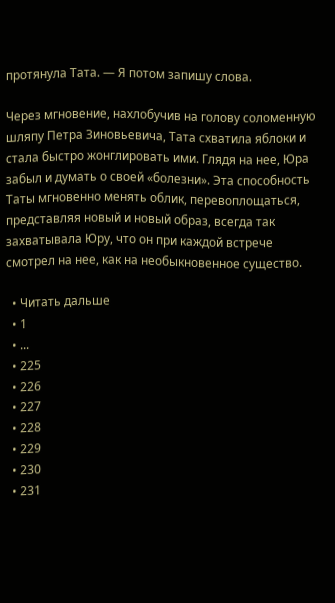протянула Тата. — Я потом запишу слова.

Через мгновение, нахлобучив на голову соломенную шляпу Петра Зиновьевича, Тата схватила яблоки и стала быстро жонглировать ими. Глядя на нее, Юра забыл и думать о своей «болезни». Эта способность Таты мгновенно менять облик, перевоплощаться, представляя новый и новый образ, всегда так захватывала Юру, что он при каждой встрече смотрел на нее, как на необыкновенное существо.

  • Читать дальше
  • 1
  • ...
  • 225
  • 226
  • 227
  • 228
  • 229
  • 230
  • 231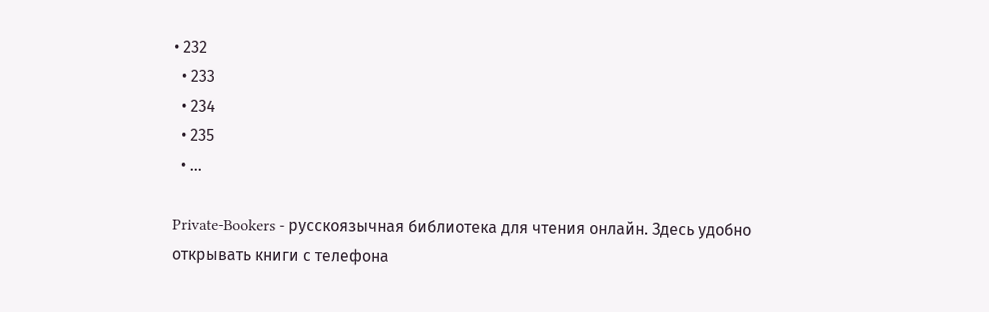• 232
  • 233
  • 234
  • 235
  • ...

Private-Bookers - русскоязычная библиотека для чтения онлайн. Здесь удобно открывать книги с телефона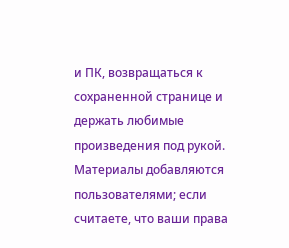и ПК, возвращаться к сохраненной странице и держать любимые произведения под рукой. Материалы добавляются пользователями; если считаете, что ваши права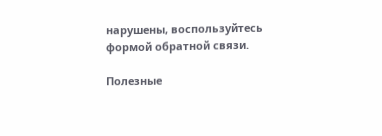нарушены, воспользуйтесь формой обратной связи.

Полезные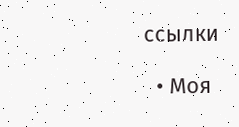ссылки

  • Моя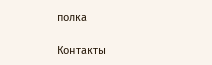полка

Контакты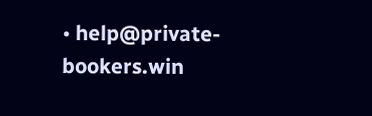• help@private-bookers.win